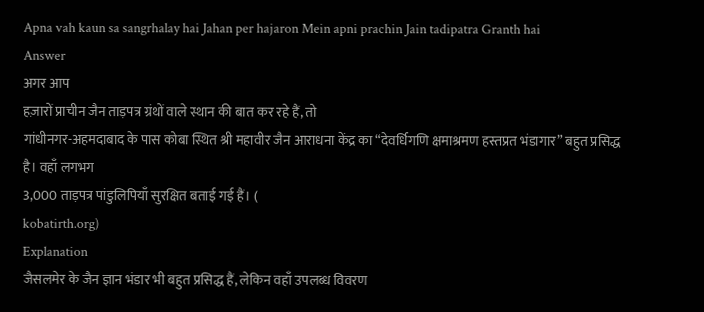Apna vah kaun sa sangrhalay hai Jahan per hajaron Mein apni prachin Jain tadipatra Granth hai
Answer
अगर आप
हज़ारों प्राचीन जैन ताड़पत्र ग्रंथों वाले स्थान की बात कर रहे हैं, तो
गांधीनगर-अहमदाबाद के पास कोबा स्थित श्री महावीर जैन आराधना केंद्र का “देवर्धिगणि क्षमाश्रमण हस्तप्रत भंडागार” बहुत प्रसिद्ध है। वहाँ लगभग
3,000 ताड़पत्र पांडुलिपियाँ सुरक्षित बताई गई हैं। (
kobatirth.org)
Explanation
जैसलमेर के जैन ज्ञान भंडार भी बहुत प्रसिद्ध हैं, लेकिन वहाँ उपलब्ध विवरण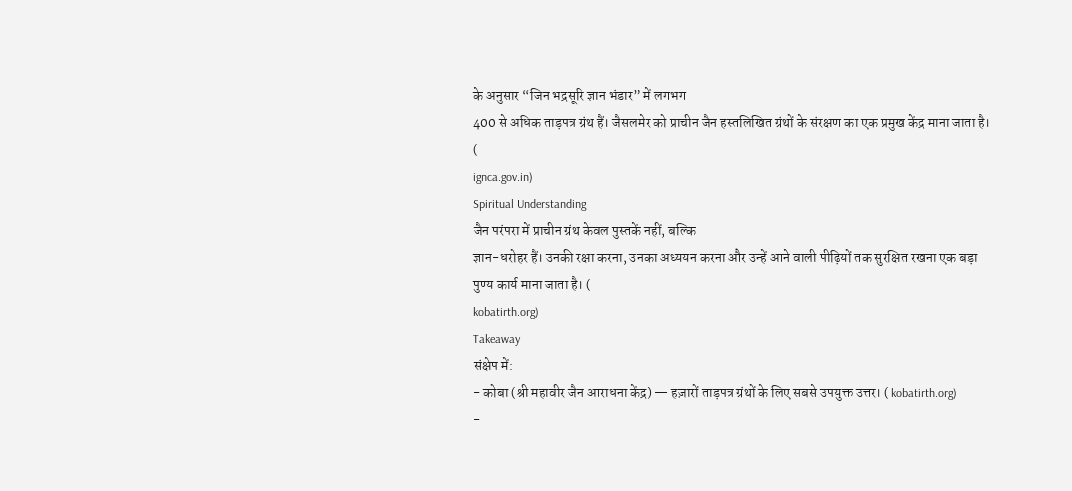के अनुसार “जिन भद्रसूरि ज्ञान भंडार” में लगभग
400 से अधिक ताड़पत्र ग्रंथ हैं। जैसलमेर को प्राचीन जैन हस्तलिखित ग्रंथों के संरक्षण का एक प्रमुख केंद्र माना जाता है। (
ignca.gov.in)
Spiritual Understanding
जैन परंपरा में प्राचीन ग्रंथ केवल पुस्तकें नहीं, बल्कि
ज्ञान-धरोहर हैं। उनकी रक्षा करना, उनका अध्ययन करना और उन्हें आने वाली पीढ़ियों तक सुरक्षित रखना एक बड़ा पुण्य कार्य माना जाता है। (
kobatirth.org)
Takeaway
संक्षेप में:
- कोबा (श्री महावीर जैन आराधना केंद्र) — हज़ारों ताड़पत्र ग्रंथों के लिए सबसे उपयुक्त उत्तर। ( kobatirth.org)
-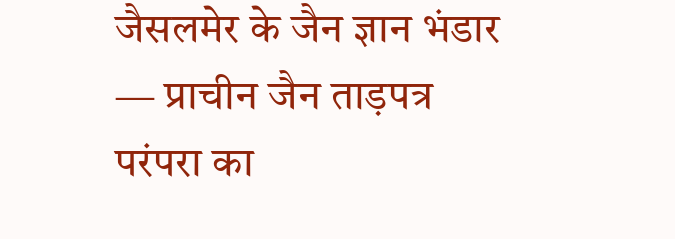जैसलमेर के जैन ज्ञान भंडार — प्राचीन जैन ताड़पत्र परंपरा का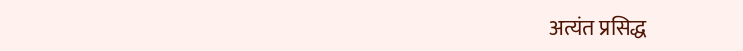अत्यंत प्रसिद्ध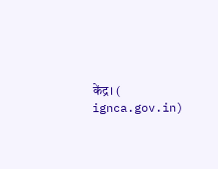केंद्र। ( ignca.gov.in)